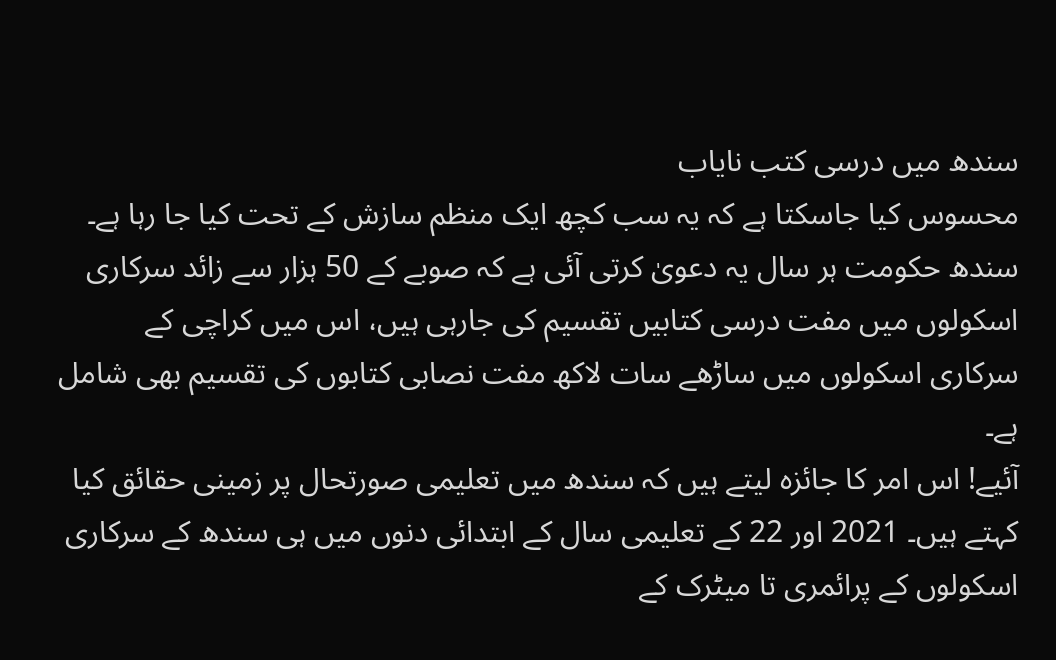سندھ میں درسی کتب نایاب
محسوس کیا جاسکتا ہے کہ یہ سب کچھ ایک منظم سازش کے تحت کیا جا رہا ہے۔
سندھ حکومت ہر سال یہ دعویٰ کرتی آئی ہے کہ صوبے کے 50 ہزار سے زائد سرکاری اسکولوں میں مفت درسی کتابیں تقسیم کی جارہی ہیں، اس میں کراچی کے سرکاری اسکولوں میں ساڑھے سات لاکھ مفت نصابی کتابوں کی تقسیم بھی شامل ہے۔
آئیے! اس امر کا جائزہ لیتے ہیں کہ سندھ میں تعلیمی صورتحال پر زمینی حقائق کیا کہتے ہیں۔ 2021 اور 22 کے تعلیمی سال کے ابتدائی دنوں میں ہی سندھ کے سرکاری اسکولوں کے پرائمری تا میٹرک کے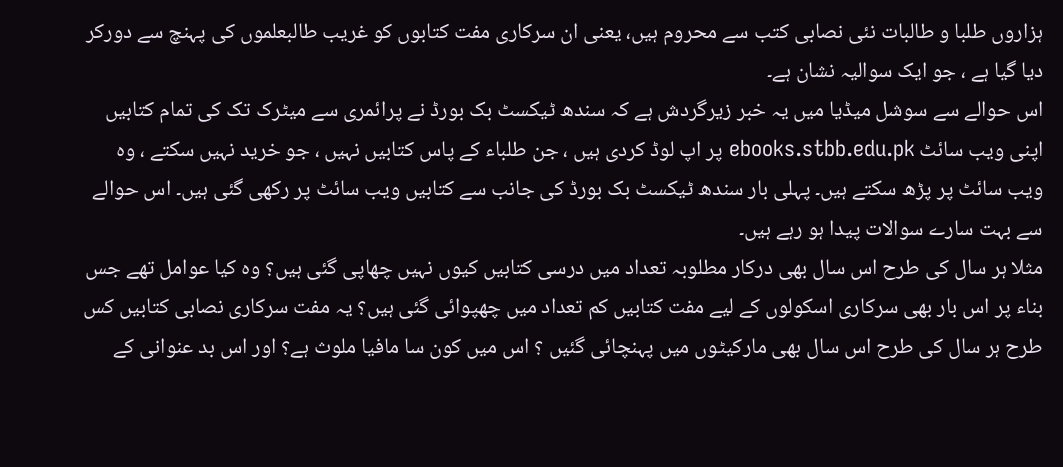ہزاروں طلبا و طالبات نئی نصابی کتب سے محروم ہیں، یعنی ان سرکاری مفت کتابوں کو غریب طالبعلموں کی پہنچ سے دورکر دیا گیا ہے ، جو ایک سوالیہ نشان ہے۔
اس حوالے سے سوشل میڈیا میں یہ خبر زیرگردش ہے کہ سندھ ٹیکسٹ بک بورڈ نے پرائمری سے میٹرک تک کی تمام کتابیں اپنی ویب سائٹ ebooks.stbb.edu.pk پر اپ لوڈ کردی ہیں ، جن طلباء کے پاس کتابیں نہیں ، جو خرید نہیں سکتے ، وہ ویب سائٹ پر پڑھ سکتے ہیں۔ پہلی بار سندھ ٹیکسٹ بک بورڈ کی جانب سے کتابیں ویب سائٹ پر رکھی گئی ہیں۔ اس حوالے سے بہت سارے سوالات پیدا ہو رہے ہیں۔
مثلا ہر سال کی طرح اس سال بھی درکار مطلوبہ تعداد میں درسی کتابیں کیوں نہیں چھاپی گئی ہیں؟ وہ کیا عوامل تھے جس بناء پر اس بار بھی سرکاری اسکولوں کے لیے مفت کتابیں کم تعداد میں چھپوائی گئی ہیں؟ یہ مفت سرکاری نصابی کتابیں کس طرح ہر سال کی طرح اس سال بھی مارکیٹوں میں پہنچائی گئیں ؟ اس میں کون سا مافیا ملوث ہے؟ اور اس بد عنوانی کے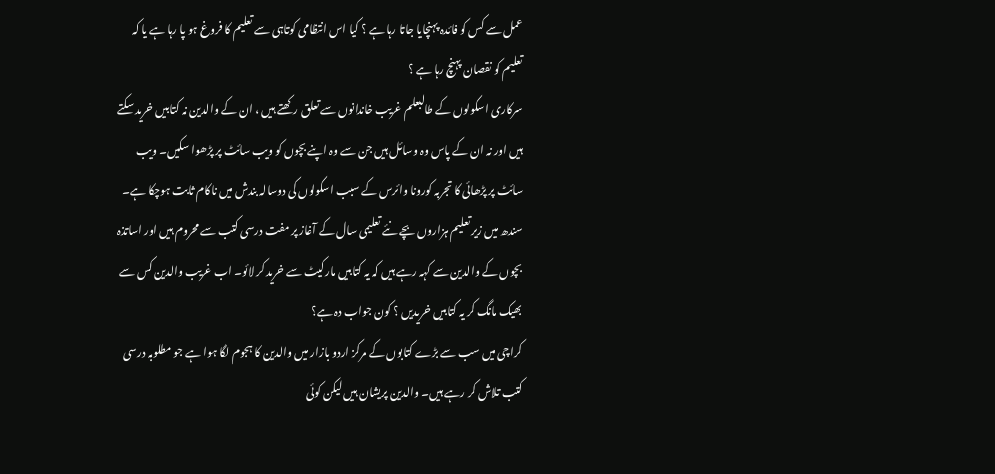عمل سے کس کو فائدہ پہنچایا جاتا رہا ہے ؟ کیا اس انتظامی کوتاہی سے تعلیم کا فروغ ہو پا رہا ہے یا کہ تعلیم کو نقصان پہنچ رہا ہے ؟
سرکاری اسکولوں کے طالبعلم غریب خاندانوں سے تعلق رکھتے ہیں ، ان کے والدین نہ کتابیں خرید سکتے ہیں اور نہ ان کے پاس وہ وسائل ہیں جن سے وہ اپنے بچوں کو ویب سائٹ پر پڑھوا سکیں۔ ویب سائٹ پر پڑھائی کا تجربہ کورونا وائرس کے سبب اسکولوں کی دوسالہ بندش میں ناکام ثابت ہوچکا ہے۔ سندھ میں زیر تعلیم ہزاروں بچے نئے تعلیمی سال کے آغاز پر مفت درسی کتب سے محروم ہیں اور اساتذہ بچوں کے والدین سے کہہ رہے ہیں کہ یہ کتابیں مارکیٹ سے خرید کر لائو۔ اب غریب والدین کس سے بھیک مانگ کر یہ کتابیں خریدیں ؟ کون جواب دہ ہے؟
کراچی میں سب سے بڑے کتابوں کے مرکز اردو بازار میں والدین کا ہجوم لگا ہوا ہے جو مطلوبہ درسی کتب تلاش کر رہے ہیں۔ والدین پریشان ہیں لیکن کوئی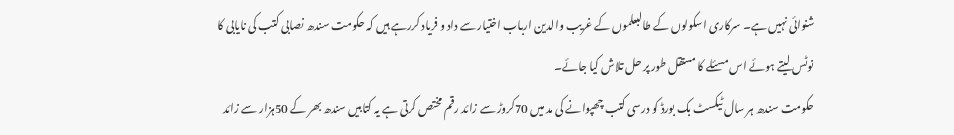شنوائی نہیں ہے۔ سرکاری اسکولوں کے طالبعلموں کے غریب والدین ارباب اختیار سے داد و فریاد کررہے ہیں کہ حکومت سندھ نصابی کتب کی نایابی کا نوٹس لیتے ہوئے اس مسئلے کا مستقل طور پر حل تلاش کیا جائے۔
حکومت سندھ ہر سال ٹیکسٹ بک بورڈ کو درسی کتب چھپوانے کی مد میں 70کروڑ سے زائد رقم مختص کرتی ہے یہ کتابیں سندھ بھر کے 50ہزار سے زائد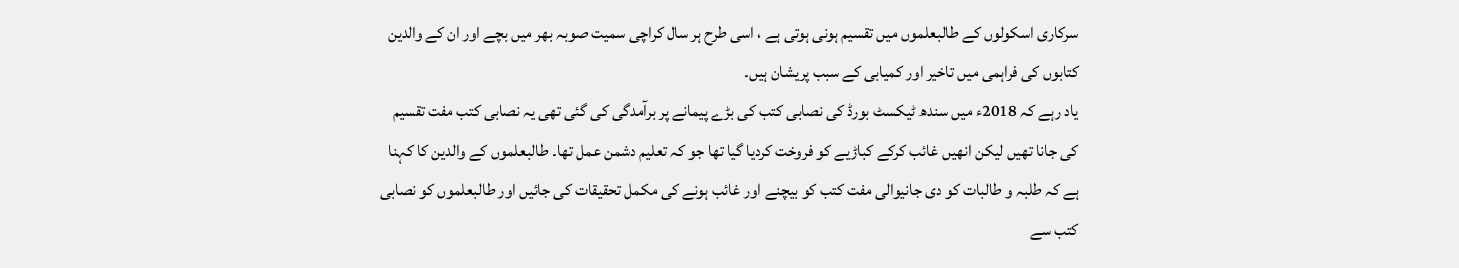سرکاری اسکولوں کے طالبعلموں میں تقسیم ہونی ہوتی ہے ، اسی طرح ہر سال کراچی سمیت صوبہ بھر میں بچے اور ان کے والدین کتابوں کی فراہمی میں تاخیر اور کمیابی کے سبب پریشان ہیں۔
یاد رہے کہ 2018ء میں سندھ ٹیکسٹ بورڈ کی نصابی کتب کی بڑے پیمانے پر برآمدگی کی گئی تھی یہ نصابی کتب مفت تقسیم کی جانا تھیں لیکن انھیں غائب کرکے کباڑیے کو فروخت کردیا گیا تھا جو کہ تعلیم دشمن عمل تھا۔ طالبعلموں کے والدین کا کہنا ہے کہ طلبہ و طالبات کو دی جانیوالی مفت کتب کو بیچنے اور غائب ہونے کی مکمل تحقیقات کی جائیں اور طالبعلموں کو نصابی کتب سے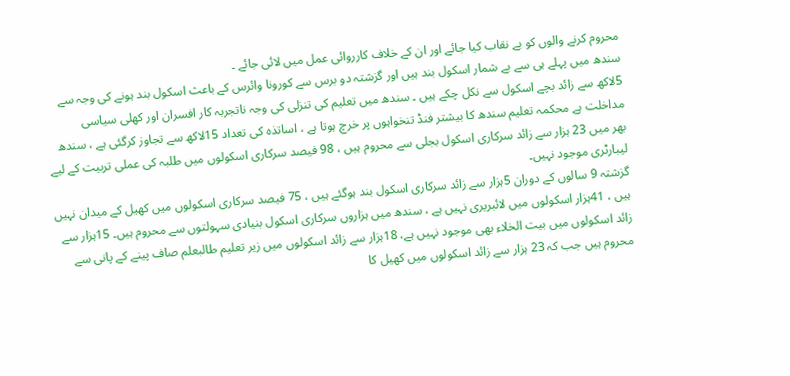محروم کرنے والوں کو بے نقاب کیا جائے اور ان کے خلاف کارروائی عمل میں لائی جائے ۔
سندھ میں پہلے ہی سے بے شمار اسکول بند ہیں اور گزشتہ دو برس سے کورونا وائرس کے باعث اسکول بند ہونے کی وجہ سے 5لاکھ سے زائد بچے اسکول سے نکل چکے ہیں ۔ سندھ میں تعلیم کی تنزلی کی وجہ ناتجربہ کار افسران اور کھلی سیاسی مداخلت ہے محکمہ تعلیم سندھ کا بیشتر فنڈ تنخواہوں پر خرچ ہوتا ہے ، اساتذہ کی تعداد 15لاکھ سے تجاوز کرگئی ہے ، سندھ بھر میں 23 ہزار سے زائد سرکاری اسکول بجلی سے محروم ہیں ، 98 فیصد سرکاری اسکولوں میں طلبہ کی عملی تربیت کے لیے لیبارٹری موجود نہیں۔
گزشتہ 9 سالوں کے دوران 5ہزار سے زائد سرکاری اسکول بند ہوگئے ہیں ، 75 فیصد سرکاری اسکولوں میں کھیل کے میدان نہیں ہیں ، 41ہزار اسکولوں میں لائبریری نہیں ہے ، سندھ میں ہزاروں سرکاری اسکول بنیادی سہولتوں سے محروم ہیں۔ 15ہزار سے زائد اسکولوں میں بیت الخلاء بھی موجود نہیں ہے، 18ہزار سے زائد اسکولوں میں زیر تعلیم طالبعلم صاف پینے کے پانی سے محروم ہیں جب کہ 23 ہزار سے زائد اسکولوں میں کھیل کا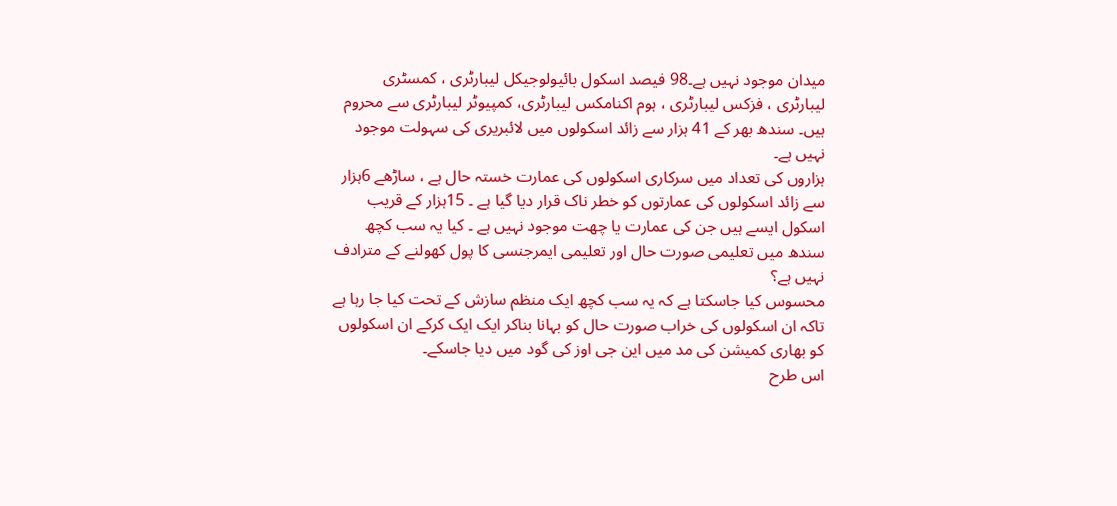میدان موجود نہیں ہے۔98 فیصد اسکول بائیولوجیکل لیبارٹری ، کمسٹری لیبارٹری ، فزکس لیبارٹری ، ہوم اکنامکس لیبارٹری، کمپیوٹر لیبارٹری سے محروم ہیں۔ سندھ بھر کے 41 ہزار سے زائد اسکولوں میں لائبریری کی سہولت موجود نہیں ہے۔
ہزاروں کی تعداد میں سرکاری اسکولوں کی عمارت خستہ حال ہے ، ساڑھے 6ہزار سے زائد اسکولوں کی عمارتوں کو خطر ناک قرار دیا گیا ہے ۔ 15ہزار کے قریب اسکول ایسے ہیں جن کی عمارت یا چھت موجود نہیں ہے ۔ کیا یہ سب کچھ سندھ میں تعلیمی صورت حال اور تعلیمی ایمرجنسی کا پول کھولنے کے مترادف نہیں ہے؟
محسوس کیا جاسکتا ہے کہ یہ سب کچھ ایک منظم سازش کے تحت کیا جا رہا ہے تاکہ ان اسکولوں کی خراب صورت حال کو بہانا بناکر ایک ایک کرکے ان اسکولوں کو بھاری کمیشن کی مد میں این جی اوز کی گود میں دیا جاسکے۔
اس طرح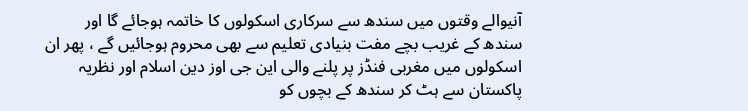آنیوالے وقتوں میں سندھ سے سرکاری اسکولوں کا خاتمہ ہوجائے گا اور سندھ کے غریب بچے مفت بنیادی تعلیم سے بھی محروم ہوجائیں گے ، پھر ان اسکولوں میں مغربی فنڈز پر پلنے والی این جی اوز دین اسلام اور نظریہ پاکستان سے ہٹ کر سندھ کے بچوں کو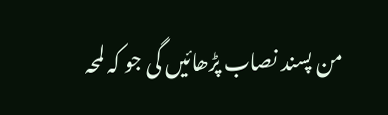من پسند نصاب پڑھائیں گی جو کہ لمحہ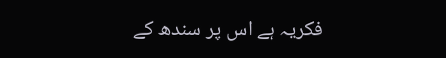فکریہ ہے اس پر سندھ کے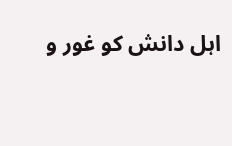اہل دانش کو غور و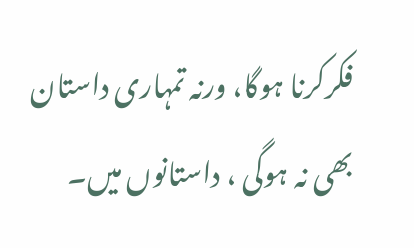فکرکرنا ہوگا، ورنہ تمہاری داستان بھی نہ ہوگی ، داستانوں میں۔